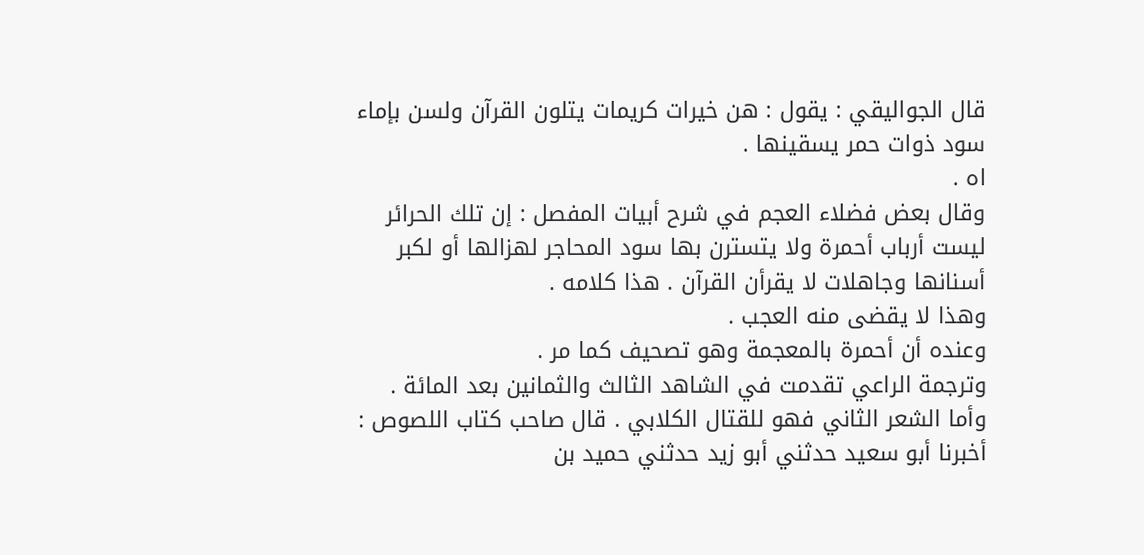قال الجواليقي : يقول : هن خيرات كريمات يتلون القرآن ولسن بإماء سود ذوات حمر يسقينها .
اه .
وقال بعض فضلاء العجم في شرح أبيات المفصل : إن تلك الحرائر ليست أرباب أحمرة ولا يتسترن بها سود المحاجر لهزالها أو لكبر أسنانها وجاهلات لا يقرأن القرآن . هذا كلامه .
وهذا لا يقضى منه العجب .
وعنده أن أحمرة بالمعجمة وهو تصحيف كما مر .
وترجمة الراعي تقدمت في الشاهد الثالث والثمانين بعد المائة .
وأما الشعر الثاني فهو للقتال الكلابي . قال صاحب كتاب اللصوص : أخبرنا أبو سعيد حدثني أبو زيد حدثني حميد بن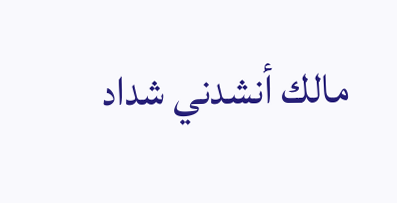مالك أنشدني شداد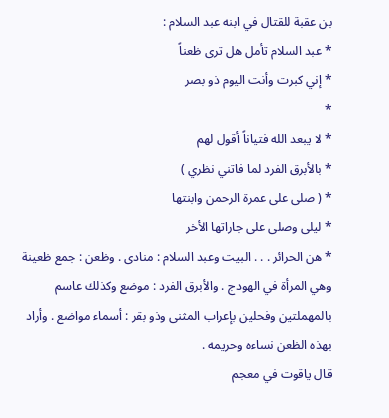بن عقبة للقتال في ابنه عبد السلام :
* عبد السلام تأمل هل ترى ظعناً
* إني كبرت وأنت اليوم ذو بصر
*
* لا يبعد الله فتياناً أقول لهم
* بالأبرق الفرد لما فاتني نظري )
* ( صلى على عمرة الرحمن وابنتها
* ليلى وصلى على جاراتها الأخر
* هن الحرائر . . . البيت وعبد السلام : منادى . وظعن : جمع ظعينة وهي المرأة في الهودج . والأبرق الفرد : موضع وكذلك عاسم بالمهملتين وفحلين بإعراب المثنى وذو بقر : أسماء مواضع . وأراد بهذه الظعن نساءه وحريمه .
قال ياقوت في معجم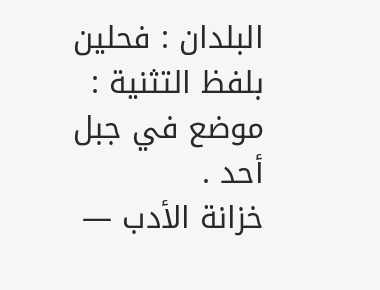البلدان : فحلين بلفظ التثنية : موضع في جبل أحد .
خزانة الأدب —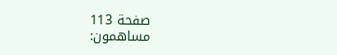صفحة 113
مساهمون: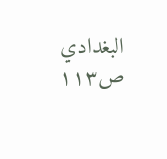البغدادي
ص١١٣